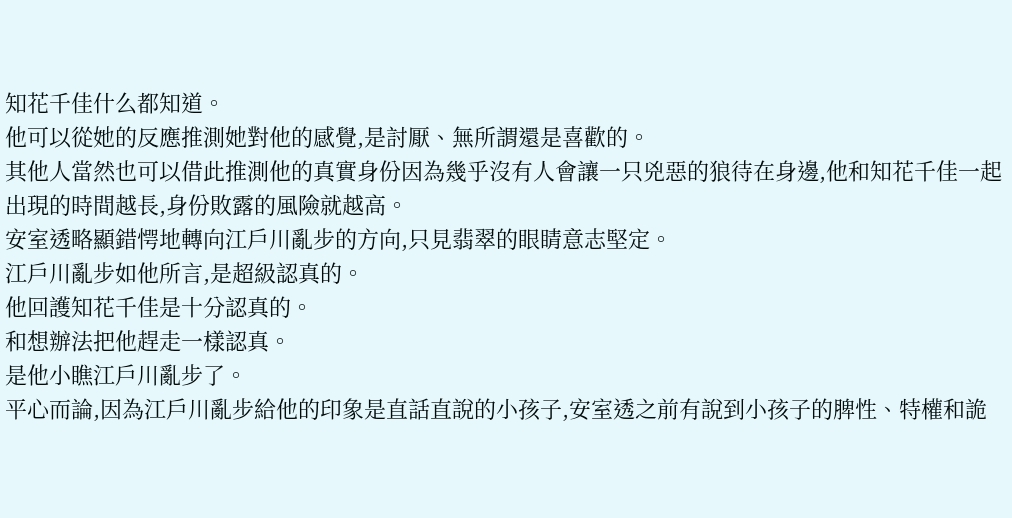知花千佳什么都知道。
他可以從她的反應推測她對他的感覺,是討厭、無所謂還是喜歡的。
其他人當然也可以借此推測他的真實身份因為幾乎沒有人會讓一只兇惡的狼待在身邊,他和知花千佳一起出現的時間越長,身份敗露的風險就越高。
安室透略顯錯愕地轉向江戶川亂步的方向,只見翡翠的眼睛意志堅定。
江戶川亂步如他所言,是超級認真的。
他回護知花千佳是十分認真的。
和想辦法把他趕走一樣認真。
是他小瞧江戶川亂步了。
平心而論,因為江戶川亂步給他的印象是直話直說的小孩子,安室透之前有說到小孩子的脾性、特權和詭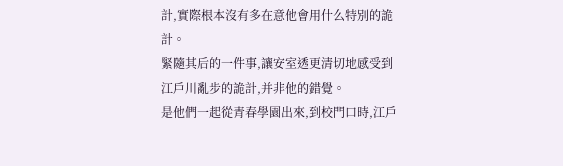計,實際根本沒有多在意他會用什么特別的詭計。
緊隨其后的一件事,讓安室透更清切地感受到江戶川亂步的詭計,并非他的錯覺。
是他們一起從青春學園出來,到校門口時,江戶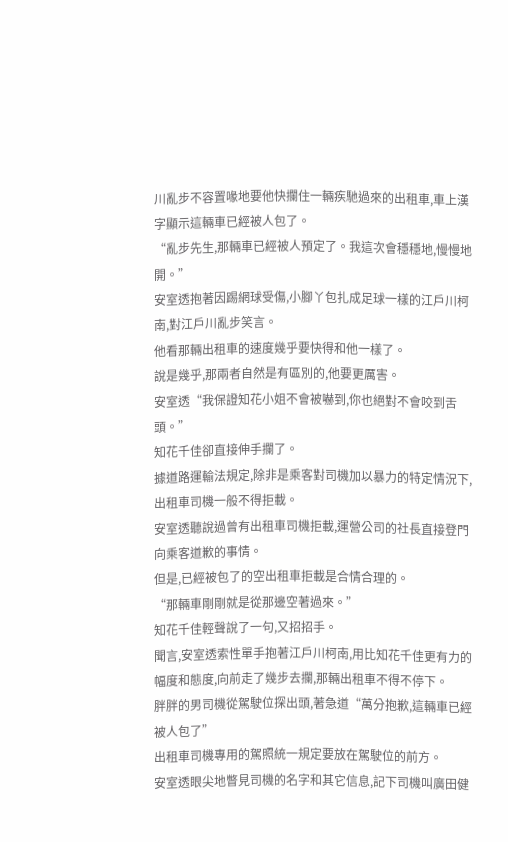川亂步不容置喙地要他快攔住一輛疾馳過來的出租車,車上漢字顯示這輛車已經被人包了。
“亂步先生,那輛車已經被人預定了。我這次會穩穩地,慢慢地開。”
安室透抱著因踢網球受傷,小腳丫包扎成足球一樣的江戶川柯南,對江戶川亂步笑言。
他看那輛出租車的速度幾乎要快得和他一樣了。
說是幾乎,那兩者自然是有區別的,他要更厲害。
安室透“我保證知花小姐不會被嚇到,你也絕對不會咬到舌頭。”
知花千佳卻直接伸手攔了。
據道路運輸法規定,除非是乘客對司機加以暴力的特定情況下,出租車司機一般不得拒載。
安室透聽說過曾有出租車司機拒載,運營公司的社長直接登門向乘客道歉的事情。
但是,已經被包了的空出租車拒載是合情合理的。
“那輛車剛剛就是從那邊空著過來。”
知花千佳輕聲說了一句,又招招手。
聞言,安室透索性單手抱著江戶川柯南,用比知花千佳更有力的幅度和態度,向前走了幾步去攔,那輛出租車不得不停下。
胖胖的男司機從駕駛位探出頭,著急道“萬分抱歉,這輛車已經被人包了”
出租車司機專用的駕照統一規定要放在駕駛位的前方。
安室透眼尖地瞥見司機的名字和其它信息,記下司機叫廣田健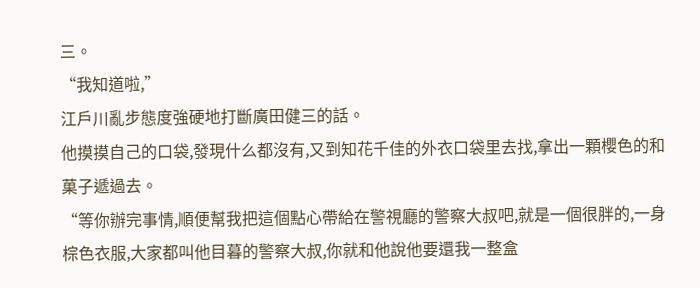三。
“我知道啦,”
江戶川亂步態度強硬地打斷廣田健三的話。
他摸摸自己的口袋,發現什么都沒有,又到知花千佳的外衣口袋里去找,拿出一顆櫻色的和菓子遞過去。
“等你辦完事情,順便幫我把這個點心帶給在警視廳的警察大叔吧,就是一個很胖的,一身棕色衣服,大家都叫他目暮的警察大叔,你就和他說他要還我一整盒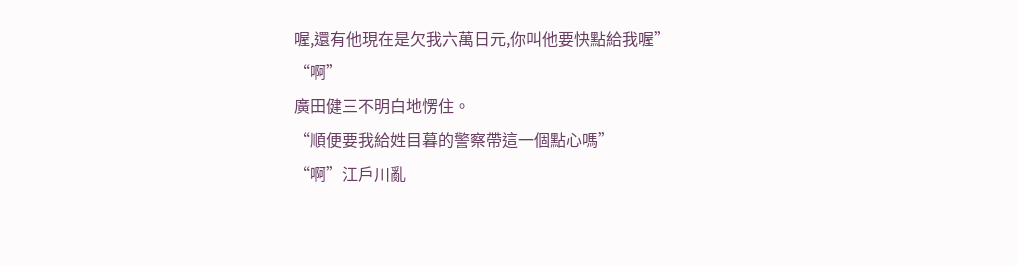喔,還有他現在是欠我六萬日元,你叫他要快點給我喔”
“啊”
廣田健三不明白地愣住。
“順便要我給姓目暮的警察帶這一個點心嗎”
“啊”江戶川亂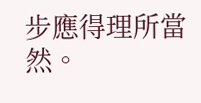步應得理所當然。